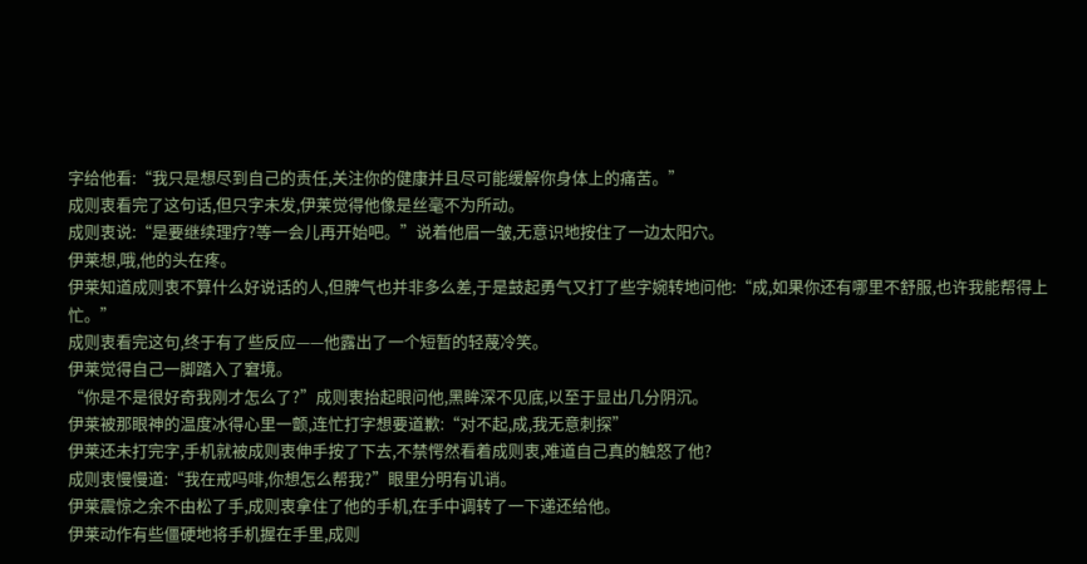字给他看:“我只是想尽到自己的责任,关注你的健康并且尽可能缓解你身体上的痛苦。”
成则衷看完了这句话,但只字未发,伊莱觉得他像是丝毫不为所动。
成则衷说:“是要继续理疗?等一会儿再开始吧。”说着他眉一皱,无意识地按住了一边太阳穴。
伊莱想,哦,他的头在疼。
伊莱知道成则衷不算什么好说话的人,但脾气也并非多么差,于是鼓起勇气又打了些字婉转地问他:“成,如果你还有哪里不舒服,也许我能帮得上忙。”
成则衷看完这句,终于有了些反应——他露出了一个短暂的轻蔑冷笑。
伊莱觉得自己一脚踏入了窘境。
“你是不是很好奇我刚才怎么了?”成则衷抬起眼问他,黑眸深不见底,以至于显出几分阴沉。
伊莱被那眼神的温度冰得心里一颤,连忙打字想要道歉:“对不起,成,我无意刺探”
伊莱还未打完字,手机就被成则衷伸手按了下去,不禁愕然看着成则衷,难道自己真的触怒了他?
成则衷慢慢道:“我在戒吗啡,你想怎么帮我?”眼里分明有讥诮。
伊莱震惊之余不由松了手,成则衷拿住了他的手机,在手中调转了一下递还给他。
伊莱动作有些僵硬地将手机握在手里,成则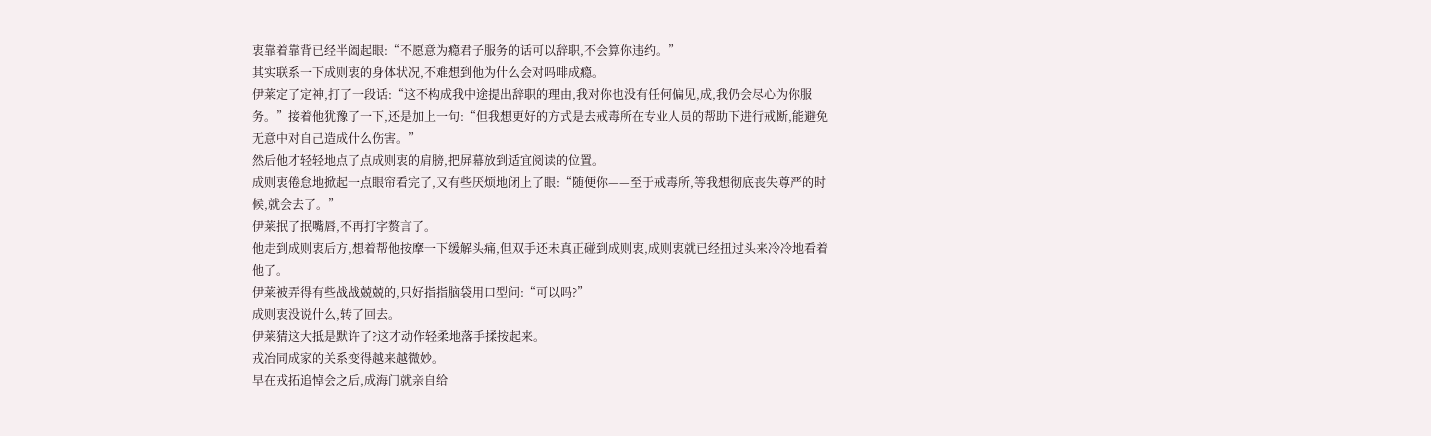衷靠着靠背已经半阖起眼:“不愿意为瘾君子服务的话可以辞职,不会算你违约。”
其实联系一下成则衷的身体状况,不难想到他为什么会对吗啡成瘾。
伊莱定了定神,打了一段话:“这不构成我中途提出辞职的理由,我对你也没有任何偏见,成,我仍会尽心为你服务。”接着他犹豫了一下,还是加上一句:“但我想更好的方式是去戒毒所在专业人员的帮助下进行戒断,能避免无意中对自己造成什么伤害。”
然后他才轻轻地点了点成则衷的肩膀,把屏幕放到适宜阅读的位置。
成则衷倦怠地掀起一点眼帘看完了,又有些厌烦地闭上了眼:“随便你——至于戒毒所,等我想彻底丧失尊严的时候,就会去了。”
伊莱抿了抿嘴唇,不再打字赘言了。
他走到成则衷后方,想着帮他按摩一下缓解头痛,但双手还未真正碰到成则衷,成则衷就已经扭过头来冷冷地看着他了。
伊莱被弄得有些战战兢兢的,只好指指脑袋用口型问:“可以吗?”
成则衷没说什么,转了回去。
伊莱猜这大抵是默许了?这才动作轻柔地落手揉按起来。
戎冶同成家的关系变得越来越微妙。
早在戎拓追悼会之后,成海门就亲自给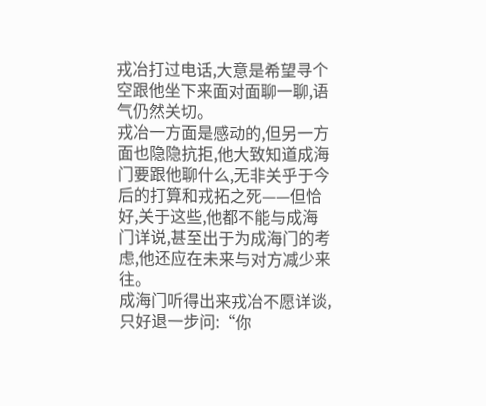戎冶打过电话,大意是希望寻个空跟他坐下来面对面聊一聊,语气仍然关切。
戎冶一方面是感动的,但另一方面也隐隐抗拒,他大致知道成海门要跟他聊什么,无非关乎于今后的打算和戎拓之死——但恰好,关于这些,他都不能与成海门详说,甚至出于为成海门的考虑,他还应在未来与对方减少来往。
成海门听得出来戎冶不愿详谈,只好退一步问:“你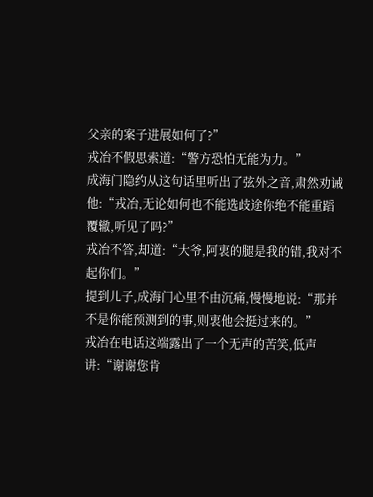父亲的案子进展如何了?”
戎冶不假思索道:“警方恐怕无能为力。”
成海门隐约从这句话里听出了弦外之音,肃然劝诫他:“戎冶,无论如何也不能选歧途你绝不能重蹈覆辙,听见了吗?”
戎冶不答,却道:“大爷,阿衷的腿是我的错,我对不起你们。”
提到儿子,成海门心里不由沉痛,慢慢地说:“那并不是你能预测到的事,则衷他会挺过来的。”
戎冶在电话这端露出了一个无声的苦笑,低声讲:“谢谢您肯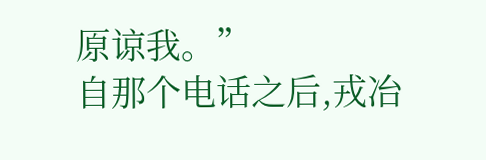原谅我。”
自那个电话之后,戎冶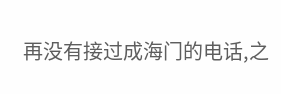再没有接过成海门的电话,之